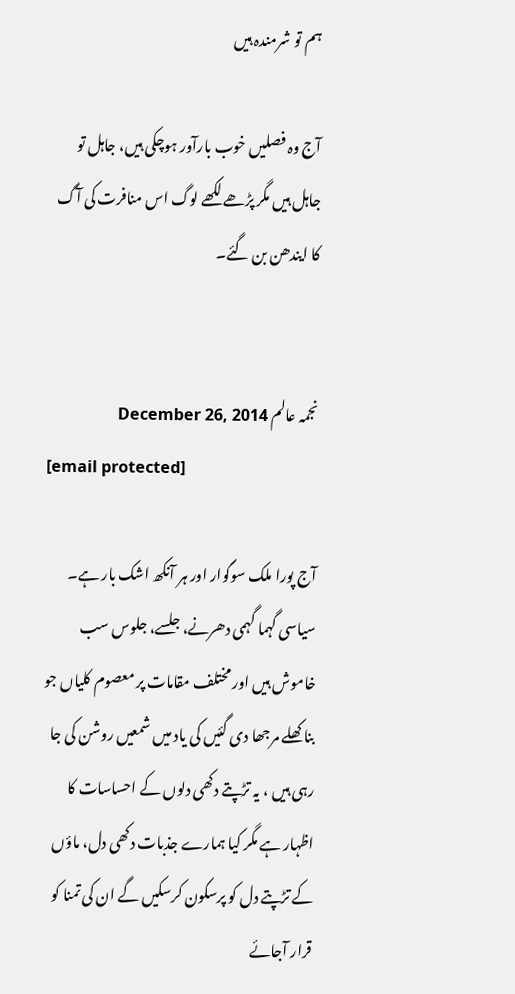ہم تو شرمندہ ہیں

آج وہ فصلیں خوب بارآور ہوچکی ہیں، جاہل تو جاہل ہیں مگر پڑھے لکھے لوگ اس منافرت کی آگ کا ایندھن بن گئے۔


نجمہ عالم December 26, 2014
[email protected]

آج پورا ملک سوگوار اور ہر آنکھ اشک بار ہے۔ سیاسی گہما گہمی دھرنے، جلسے، جلوس سب خاموش ہیں اور مختلف مقامات پر معصوم کلیاں جو بنا کھلے مرجھا دی گئیں کی یاد میں شمعیں روشن کی جا رہی ہیں ، یہ تڑپتے دکھی دلوں کے احساسات کا اظہار ہے مگر کیا ہمارے جذبات دکھی دل، ماؤں کے تڑپتے دل کو پرسکون کرسکیں گے ان کی تمنا کو قرار آجائے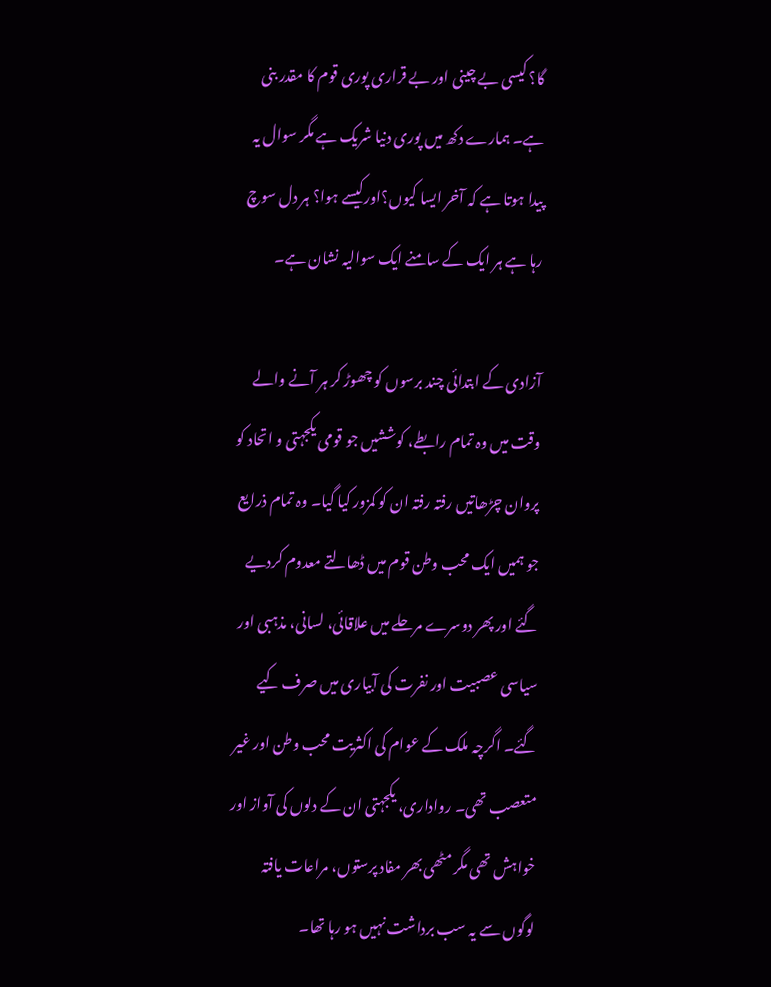گا؟ کیسی بے چینی اور بے قراری پوری قوم کا مقدر بنی ہے۔ ہمارے دکھ میں پوری دنیا شریک ہے مگر سوال یہ پیدا ہوتا ہے کہ آخر ایسا کیوں؟اورکیسے ہوا؟ ہر دل سوچ رہا ہے ہر ایک کے سامنے ایک سوالیہ نشان ہے۔

آزادی کے ابتدائی چند برسوں کو چھوڑ کر ہر آنے والے وقت میں وہ تمام رابطے، کوششیں جو قومی یکجہتی و اتحاد کو پروان چڑھاتیں رفتہ رفتہ ان کو کمزور کیا گیا۔ وہ تمام ذرایع جو ہمیں ایک محب وطن قوم میں ڈھالتے معدوم کردیے گئے اور پھر دوسرے مرحلے میں علاقائی، لسانی، مذہبی اور سیاسی عصبیت اور نفرت کی آبیاری میں صرف کیے گئے۔ اگرچہ ملک کے عوام کی اکثریت محب وطن اور غیر متعصب تھی۔ رواداری، یکجہتی ان کے دلوں کی آواز اور خواہش تھی مگر مٹھی بھر مفاد پرستوں، مراعات یافتہ لوگوں سے یہ سب برداشت نہیں ہو رہا تھا۔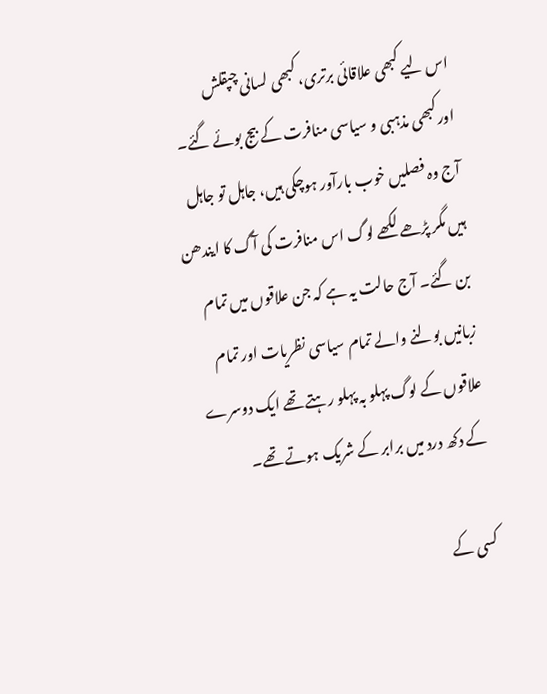اس لیے کبھی علاقائی برتری، کبھی لسانی چپقلش اورکبھی مذہبی و سیاسی منافرت کے بیج بوئے گئے۔ آج وہ فصلیں خوب بارآور ہوچکی ہیں، جاہل تو جاہل ہیں مگر پڑھے لکھے لوگ اس منافرت کی آگ کا ایندھن بن گئے۔ آج حالت یہ ہے کہ جن علاقوں میں تمام زبانیں بولنے والے تمام سیاسی نظریات اور تمام علاقوں کے لوگ پہلو بہ پہلو رہتے تھے ایک دوسرے کے دکھ درد میں برابر کے شریک ہوتے تھے۔

کسی کے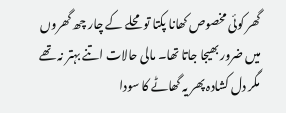گھر کوئی مخصوص کھانا پکتا تو محلے کے چار چھ گھروں میں ضرور بھیجا جاتا تھا۔ مالی حالات اتنے بہتر نہ تھے مگر دل کشادہ پھر یہ گھاٹے کا سودا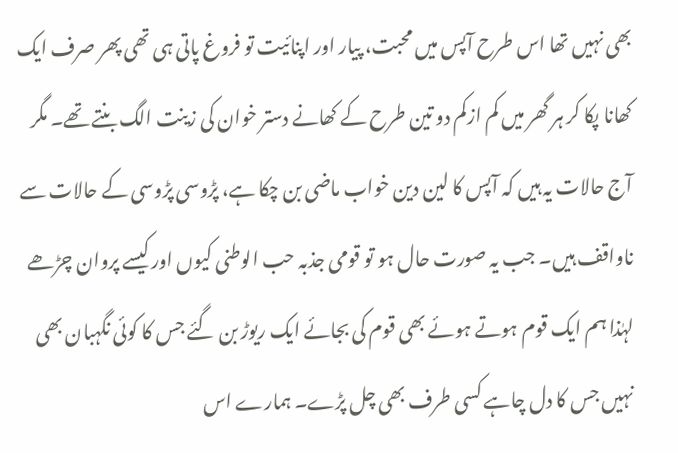بھی نہیں تھا اس طرح آپس میں محبت، پیار اور اپنائیت تو فروغ پاتی ہی تھی پھر صرف ایک کھانا پکا کر ہر گھر میں کم ازکم دو تین طرح کے کھانے دستر خوان کی زینت الگ بنتے تھے۔ مگر آج حالات یہ ہیں کہ آپس کا لین دین خواب ماضی بن چکا ہے، پڑوسی پڑوسی کے حالات سے ناواقف ہیں۔ جب یہ صورت حال ہو تو قومی جذبہ حب الوطنی کیوں اور کیسے پروان چڑھے لہٰذا ہم ایک قوم ہوتے ہوئے بھی قوم کی بجائے ایک ریوڑ بن گئے جس کا کوئی نگہبان بھی نہیں جس کا دل چاہے کسی طرف بھی چل پڑے۔ ہمارے اس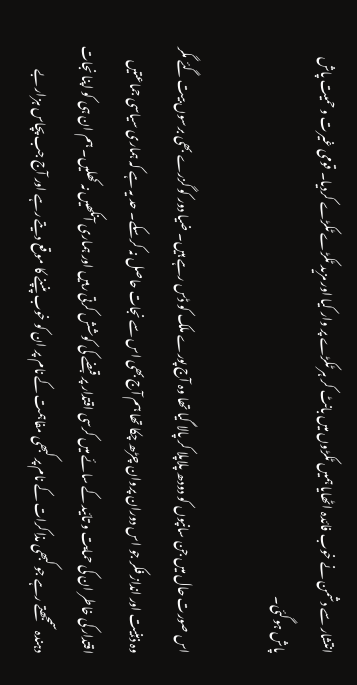انتشار سے دشمن نے خوب فائدہ اٹھایا ہمیں ٹکڑوں میں بانٹ کر ہر ٹکڑے پر وار کیا اور مزید ٹکڑے ٹکڑے کردیا۔ قومی غیرت و حمیت پاش پاش ہوگئی۔

اس صورت حال میں جن سانپوں کو دودھ پلاپلا کر پالا گیا تھا وہ آج پورے ملک کو ڈس رہے ہیں۔ ضیا دور کو گزرے بھی برسوں بیت گئے مگر وہ ذہنیت اور انداز فکر جو اس دوران پروان چڑھ چکا تھا ہم آج بھی اس سے نجات حاصل نہ کرسکے۔ حد یہ ہے کہ ہماری سیاسی جماعتیں اقتدار کی خاطر ان کی حمایت و تائید کے سائے میں کرسی اقتدار پر قبضے کی کوشش کرتی رہیں اور ہماری آنکھیں نہ کھلیں۔ ہم ان ہی کو اپنا نجات دہندہ سمجھتے رہے جو کبھی مذاکرات کے نام پر کبھی مفاہمت کے نام پر ان کو خوب پنپنے کا موقع دیتے رہے اور آج جب پچاس ہزار بے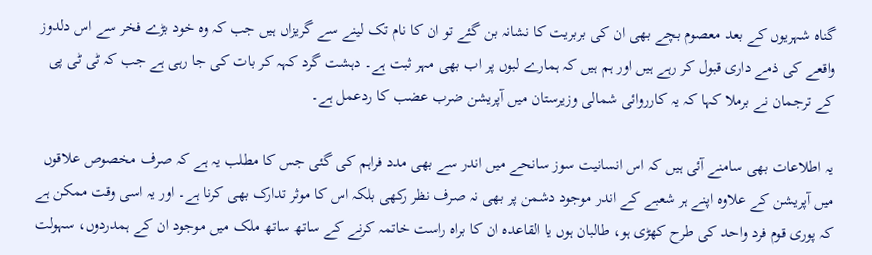گناہ شہریوں کے بعد معصوم بچے بھی ان کی بربریت کا نشانہ بن گئے تو ان کا نام تک لینے سے گریزاں ہیں جب کہ وہ خود بڑے فخر سے اس دلدوز واقعے کی ذمے داری قبول کر رہے ہیں اور ہم ہیں کہ ہمارے لبوں پر اب بھی مہر ثبت ہے۔ دہشت گرد کہہ کر بات کی جا رہی ہے جب کہ ٹی ٹی پی کے ترجمان نے برملا کہا کہ یہ کارروائی شمالی وزیرستان میں آپریشن ضرب عضب کا ردعمل ہے۔

یہ اطلاعات بھی سامنے آئی ہیں کہ اس انسانیت سوز سانحے میں اندر سے بھی مدد فراہم کی گئی جس کا مطلب یہ ہے کہ صرف مخصوص علاقوں میں آپریشن کے علاوہ اپنے ہر شعبے کے اندر موجود دشمن پر بھی نہ صرف نظر رکھی بلکہ اس کا موثر تدارک بھی کرنا ہے۔ اور یہ اسی وقت ممکن ہے کہ پوری قوم فرد واحد کی طرح کھڑی ہو، طالبان ہوں یا القاعدہ ان کا براہ راست خاتمہ کرنے کے ساتھ ساتھ ملک میں موجود ان کے ہمدردوں، سہولت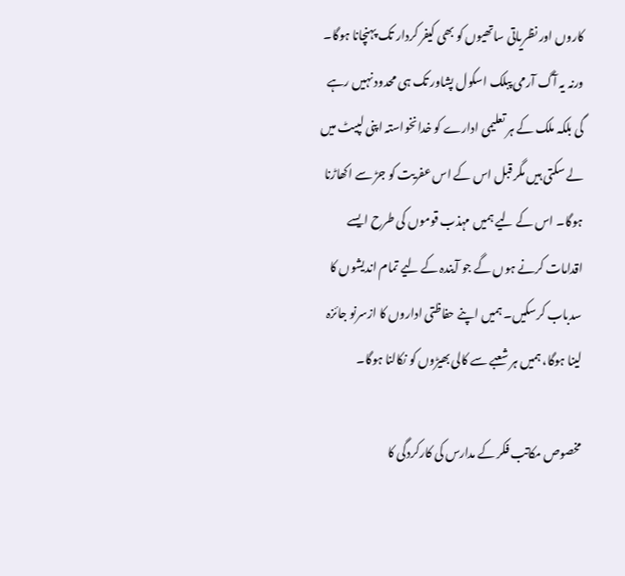کاروں اور نظریاتی ساتھیوں کو بھی کیفر کردار تک پہنچانا ہوگا۔ ورنہ یہ آگ آرمی پبلک اسکول پشاور تک ہی محدود نہیں رہے گی بلکہ ملک کے ہر تعلیمی ادارے کو خدانخواستہ اپنی لپیٹ میں لے سکتی ہیں مگر قبل اس کے اس عفریت کو جڑ سے اکھاڑنا ہوگا۔ اس کے لیے ہمیں مہذب قوموں کی طرح ایسے اقدامات کرنے ہوں گے جو آیندہ کے لیے تمام اندیشوں کا سدباب کرسکیں۔ ہمیں اپنے حفاظتی اداروں کا ازسرنو جائزہ لینا ہوگا، ہمیں ہر شعبے سے کالی بھیڑوں کو نکالنا ہوگا۔

مخصوص مکاتب فکر کے مدارس کی کارکردگی کا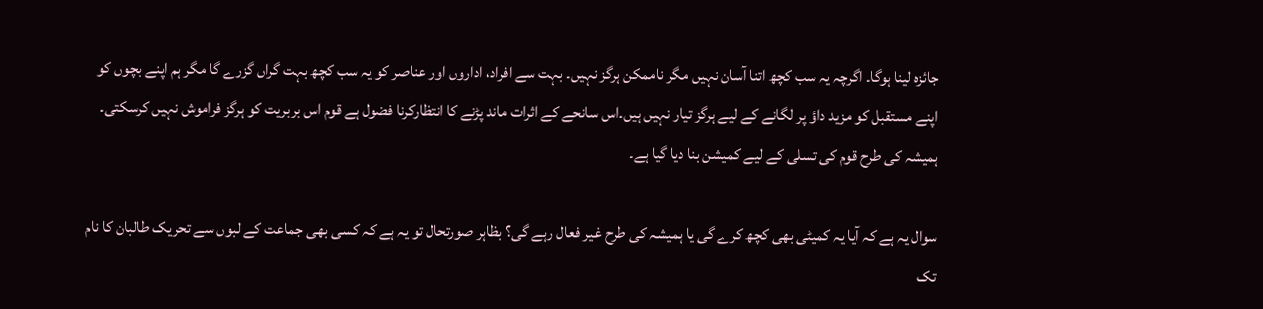جائزہ لینا ہوگا۔ اگرچہ یہ سب کچھ اتنا آسان نہیں مگر ناممکن ہرگز نہیں۔ بہت سے افراد، اداروں اور عناصر کو یہ سب کچھ بہت گراں گزرے گا مگر ہم اپنے بچوں کو اپنے مستقبل کو مزید داؤ پر لگانے کے لیے ہرگز تیار نہیں ہیں۔اس سانحے کے اثرات ماند پڑنے کا انتظارکرنا فضول ہے قوم اس بربریت کو ہرگز فراموش نہیں کرسکتی۔ ہمیشہ کی طرح قوم کی تسلی کے لیے کمیشن بنا دیا گیا ہے۔

سوال یہ ہے کہ آیا یہ کمیٹی بھی کچھ کرے گی یا ہمیشہ کی طرح غیر فعال رہے گی؟ بظاہر صورتحال تو یہ ہے کہ کسی بھی جماعت کے لبوں سے تحریک طالبان کا نام تک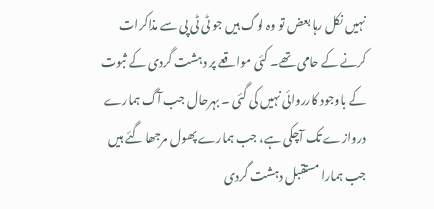نہیں نکل رہا بعض تو وہ لوگ ہیں جو ٹی ٹی پی سے مذاکرات کرنے کے حامی تھے۔ کئی مواقعے پر دہشت گردی کے ثبوت کے باوجود کارروائی نہیں کی گئی ۔ بہرحال جب آگ ہمارے دروازے تک آچکی ہے، جب ہمارے پھول مرجھا گئے ہیں جب ہمارا مستقبل دہشت گردی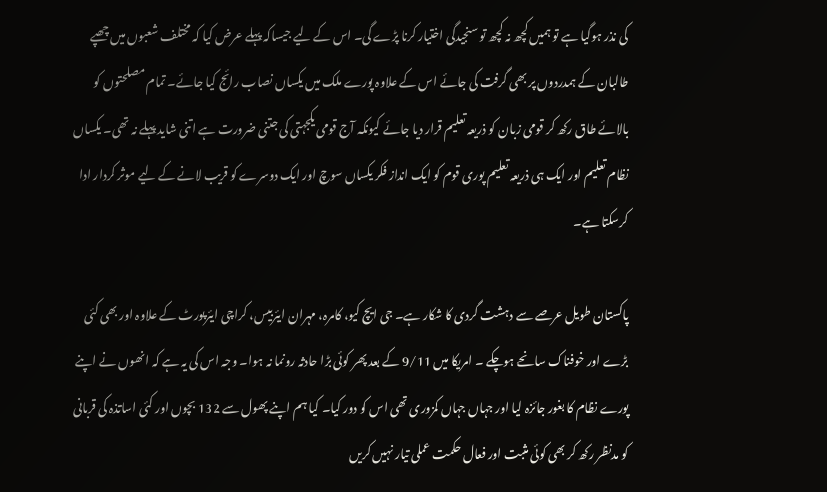کی نذر ہوگیا ہے تو ہمیں کچھ نہ کچھ تو سنجیدگی اختیار کرنا پڑے گی۔ اس کے لیے جیساکہ پہلے عرض کیا کہ مختلف شعبوں میں چھپے طالبان کے ہمدردوں پر بھی گرفت کی جائے اس کے علاوہ پورے ملک میں یکساں نصاب رائج کیا جائے۔ تمام مصلحتوں کو بالائے طاق رکھ کر قومی زبان کو ذریعہ تعلیم قرار دیا جائے کیونکہ آج قومی یکجہتی کی جتنی ضرورت ہے اتنی شاید پہلے نہ تھی۔ یکساں نظام تعلیم اور ایک ہی ذریعہ تعلیم پوری قوم کو ایک انداز فکر یکساں سوچ اور ایک دوسرے کو قریب لانے کے لیے موثر کردار ادا کرسکتا ہے۔

پاکستان طویل عرصے سے دہشت گردی کا شکار ہے۔ جی ایچ کیو، کامرہ، مہران ایئربیس، کراچی ایئرپورٹ کے علاوہ اور بھی کئی بڑے اور خوفناک سانحے ہوچکے ۔ امریکا میں 9/11 کے بعد پھر کوئی بڑا حادثہ رونما نہ ہوا۔ وجہ اس کی یہ ہے کہ انھوں نے اپنے پورے نظام کا بغور جائزہ لیا اور جہاں جہاں کمزوری تھی اس کو دور کیا۔ کیا ہم اپنے پھول سے 132 بچوں اور کئی اساتذہ کی قربانی کو مدنظر رکھ کر بھی کوئی مثبت اور فعال حکمت عملی تیار نہیں کریں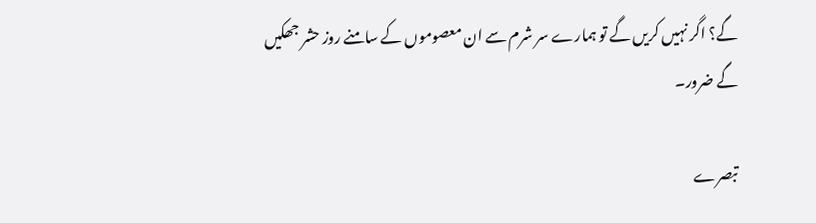گے؟ اگر نہیں کریں گے تو ہمارے سر شرم سے ان معصوموں کے سامنے روز حشر جھکیں گے ضرور۔

تبصرے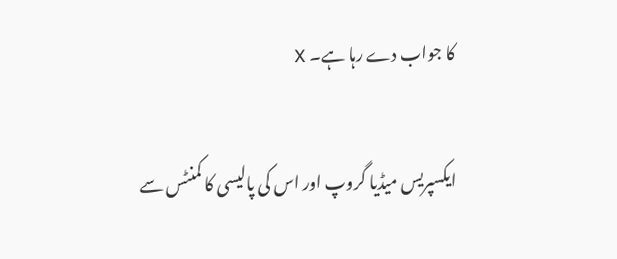کا جواب دے رہا ہے۔ X

ایکسپریس میڈیا گروپ اور اس کی پالیسی کا کمنٹس سے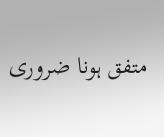متفق ہونا ضروری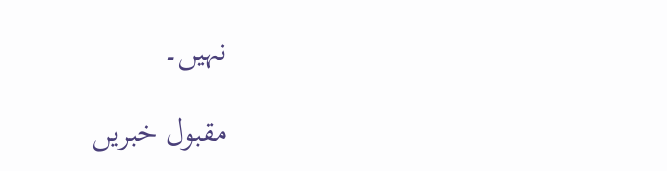نہیں۔

مقبول خبریں